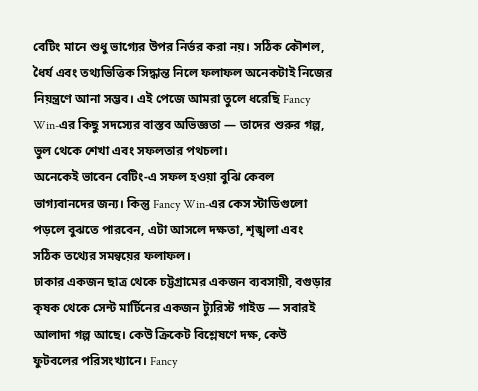বেটিং মানে শুধু ভাগ্যের উপর নির্ভর করা নয়। সঠিক কৌশল, ধৈর্য এবং তথ্যভিত্তিক সিদ্ধান্ত নিলে ফলাফল অনেকটাই নিজের নিয়ন্ত্রণে আনা সম্ভব। এই পেজে আমরা তুলে ধরেছি Fancy Win-এর কিছু সদস্যের বাস্তব অভিজ্ঞতা — তাদের শুরুর গল্প, ভুল থেকে শেখা এবং সফলতার পথচলা।
অনেকেই ভাবেন বেটিং-এ সফল হওয়া বুঝি কেবল ভাগ্যবানদের জন্য। কিন্তু Fancy Win-এর কেস স্টাডিগুলো পড়লে বুঝতে পারবেন, এটা আসলে দক্ষতা, শৃঙ্খলা এবং সঠিক তথ্যের সমন্বয়ের ফলাফল।
ঢাকার একজন ছাত্র থেকে চট্টগ্রামের একজন ব্যবসায়ী, বগুড়ার কৃষক থেকে সেন্ট মার্টিনের একজন ট্যুরিস্ট গাইড — সবারই আলাদা গল্প আছে। কেউ ক্রিকেট বিশ্লেষণে দক্ষ, কেউ ফুটবলের পরিসংখ্যানে। Fancy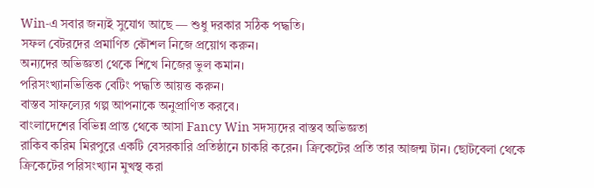Win-এ সবার জন্যই সুযোগ আছে — শুধু দরকার সঠিক পদ্ধতি।
সফল বেটরদের প্রমাণিত কৌশল নিজে প্রয়োগ করুন।
অন্যদের অভিজ্ঞতা থেকে শিখে নিজের ভুল কমান।
পরিসংখ্যানভিত্তিক বেটিং পদ্ধতি আয়ত্ত করুন।
বাস্তব সাফল্যের গল্প আপনাকে অনুপ্রাণিত করবে।
বাংলাদেশের বিভিন্ন প্রান্ত থেকে আসা Fancy Win সদস্যদের বাস্তব অভিজ্ঞতা
রাকিব করিম মিরপুরে একটি বেসরকারি প্রতিষ্ঠানে চাকরি করেন। ক্রিকেটের প্রতি তার আজন্ম টান। ছোটবেলা থেকে ক্রিকেটের পরিসংখ্যান মুখস্থ করা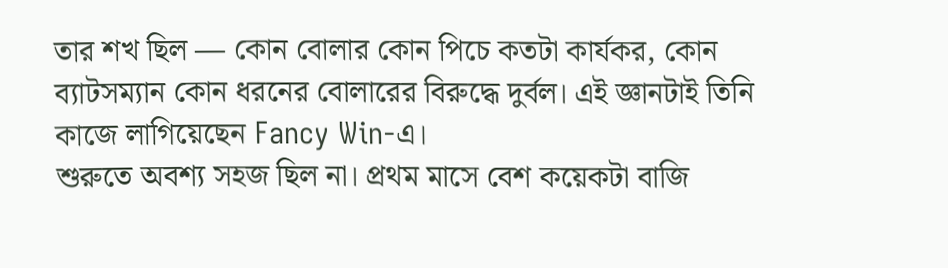তার শখ ছিল — কোন বোলার কোন পিচে কতটা কার্যকর, কোন ব্যাটসম্যান কোন ধরনের বোলারের বিরুদ্ধে দুর্বল। এই জ্ঞানটাই তিনি কাজে লাগিয়েছেন Fancy Win-এ।
শুরুতে অবশ্য সহজ ছিল না। প্রথম মাসে বেশ কয়েকটা বাজি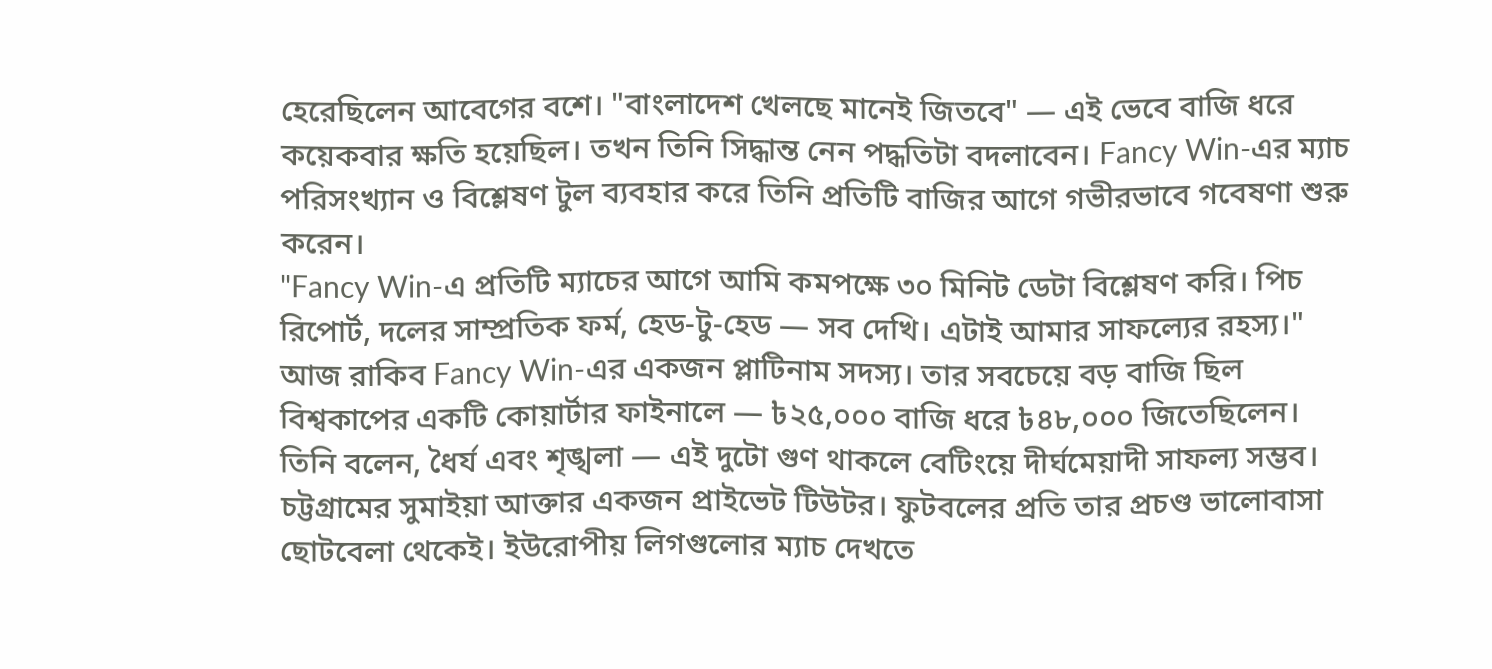হেরেছিলেন আবেগের বশে। "বাংলাদেশ খেলছে মানেই জিতবে" — এই ভেবে বাজি ধরে কয়েকবার ক্ষতি হয়েছিল। তখন তিনি সিদ্ধান্ত নেন পদ্ধতিটা বদলাবেন। Fancy Win-এর ম্যাচ পরিসংখ্যান ও বিশ্লেষণ টুল ব্যবহার করে তিনি প্রতিটি বাজির আগে গভীরভাবে গবেষণা শুরু করেন।
"Fancy Win-এ প্রতিটি ম্যাচের আগে আমি কমপক্ষে ৩০ মিনিট ডেটা বিশ্লেষণ করি। পিচ রিপোর্ট, দলের সাম্প্রতিক ফর্ম, হেড-টু-হেড — সব দেখি। এটাই আমার সাফল্যের রহস্য।"
আজ রাকিব Fancy Win-এর একজন প্লাটিনাম সদস্য। তার সবচেয়ে বড় বাজি ছিল বিশ্বকাপের একটি কোয়ার্টার ফাইনালে — ৳২৫,০০০ বাজি ধরে ৳৪৮,০০০ জিতেছিলেন। তিনি বলেন, ধৈর্য এবং শৃঙ্খলা — এই দুটো গুণ থাকলে বেটিংয়ে দীর্ঘমেয়াদী সাফল্য সম্ভব।
চট্টগ্রামের সুমাইয়া আক্তার একজন প্রাইভেট টিউটর। ফুটবলের প্রতি তার প্রচণ্ড ভালোবাসা ছোটবেলা থেকেই। ইউরোপীয় লিগগুলোর ম্যাচ দেখতে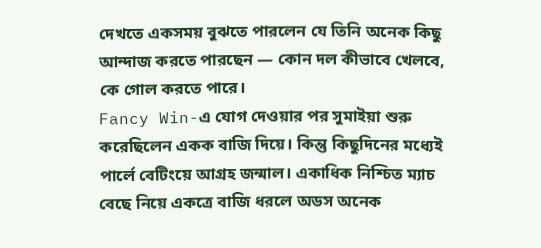দেখতে একসময় বুঝতে পারলেন যে তিনি অনেক কিছু আন্দাজ করতে পারছেন — কোন দল কীভাবে খেলবে, কে গোল করতে পারে।
Fancy Win-এ যোগ দেওয়ার পর সুমাইয়া শুরু করেছিলেন একক বাজি দিয়ে। কিন্তু কিছুদিনের মধ্যেই পার্লে বেটিংয়ে আগ্রহ জন্মাল। একাধিক নিশ্চিত ম্যাচ বেছে নিয়ে একত্রে বাজি ধরলে অডস অনেক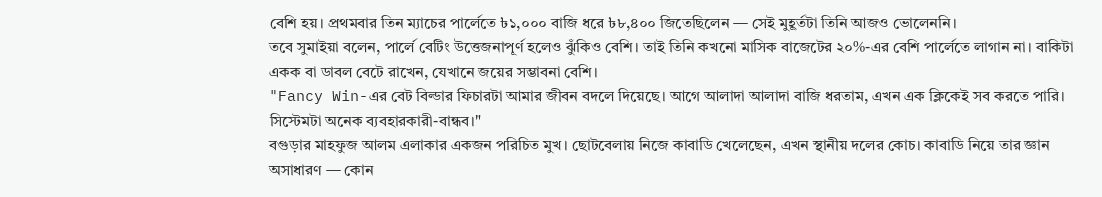বেশি হয়। প্রথমবার তিন ম্যাচের পার্লেতে ৳১,০০০ বাজি ধরে ৳৮,৪০০ জিতেছিলেন — সেই মুহূর্তটা তিনি আজও ভোলেননি।
তবে সুমাইয়া বলেন, পার্লে বেটিং উত্তেজনাপূর্ণ হলেও ঝুঁকিও বেশি। তাই তিনি কখনো মাসিক বাজেটের ২০%-এর বেশি পার্লেতে লাগান না। বাকিটা একক বা ডাবল বেটে রাখেন, যেখানে জয়ের সম্ভাবনা বেশি।
"Fancy Win-এর বেট বিল্ডার ফিচারটা আমার জীবন বদলে দিয়েছে। আগে আলাদা আলাদা বাজি ধরতাম, এখন এক ক্লিকেই সব করতে পারি। সিস্টেমটা অনেক ব্যবহারকারী-বান্ধব।"
বগুড়ার মাহফুজ আলম এলাকার একজন পরিচিত মুখ। ছোটবেলায় নিজে কাবাডি খেলেছেন, এখন স্থানীয় দলের কোচ। কাবাডি নিয়ে তার জ্ঞান অসাধারণ — কোন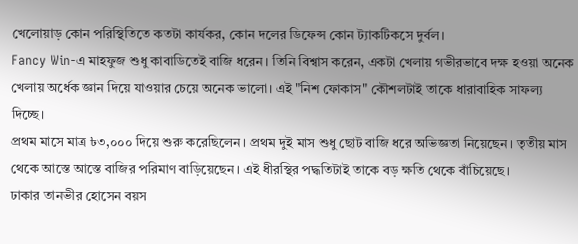খেলোয়াড় কোন পরিস্থিতিতে কতটা কার্যকর, কোন দলের ডিফেন্স কোন ট্যাকটিকসে দুর্বল।
Fancy Win-এ মাহফুজ শুধু কাবাডিতেই বাজি ধরেন। তিনি বিশ্বাস করেন, একটা খেলায় গভীরভাবে দক্ষ হওয়া অনেক খেলায় অর্ধেক জ্ঞান দিয়ে যাওয়ার চেয়ে অনেক ভালো। এই "নিশ ফোকাস" কৌশলটাই তাকে ধারাবাহিক সাফল্য দিচ্ছে।
প্রথম মাসে মাত্র ৳৩,০০০ দিয়ে শুরু করেছিলেন। প্রথম দুই মাস শুধু ছোট বাজি ধরে অভিজ্ঞতা নিয়েছেন। তৃতীয় মাস থেকে আস্তে আস্তে বাজির পরিমাণ বাড়িয়েছেন। এই ধীরস্থির পদ্ধতিটাই তাকে বড় ক্ষতি থেকে বাঁচিয়েছে।
ঢাকার তানভীর হোসেন বয়স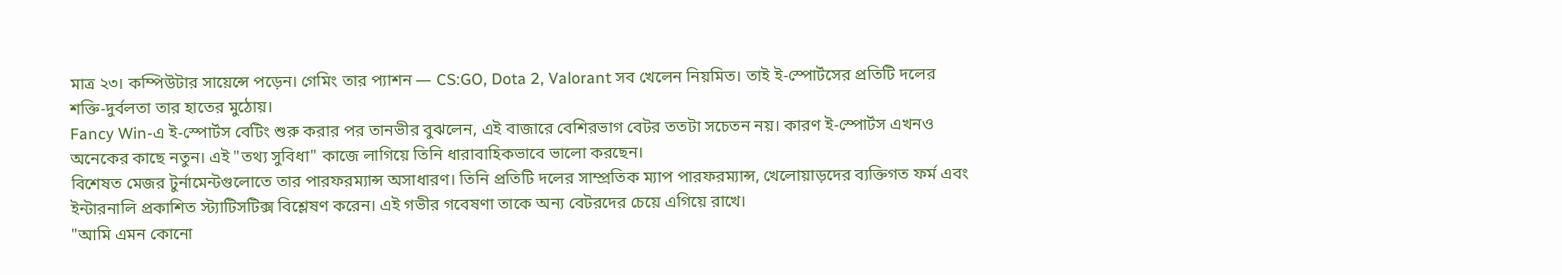মাত্র ২৩। কম্পিউটার সায়েন্সে পড়েন। গেমিং তার প্যাশন — CS:GO, Dota 2, Valorant সব খেলেন নিয়মিত। তাই ই-স্পোর্টসের প্রতিটি দলের শক্তি-দুর্বলতা তার হাতের মুঠোয়।
Fancy Win-এ ই-স্পোর্টস বেটিং শুরু করার পর তানভীর বুঝলেন, এই বাজারে বেশিরভাগ বেটর ততটা সচেতন নয়। কারণ ই-স্পোর্টস এখনও অনেকের কাছে নতুন। এই "তথ্য সুবিধা" কাজে লাগিয়ে তিনি ধারাবাহিকভাবে ভালো করছেন।
বিশেষত মেজর টুর্নামেন্টগুলোতে তার পারফরম্যান্স অসাধারণ। তিনি প্রতিটি দলের সাম্প্রতিক ম্যাপ পারফরম্যান্স, খেলোয়াড়দের ব্যক্তিগত ফর্ম এবং ইন্টারনালি প্রকাশিত স্ট্যাটিসটিক্স বিশ্লেষণ করেন। এই গভীর গবেষণা তাকে অন্য বেটরদের চেয়ে এগিয়ে রাখে।
"আমি এমন কোনো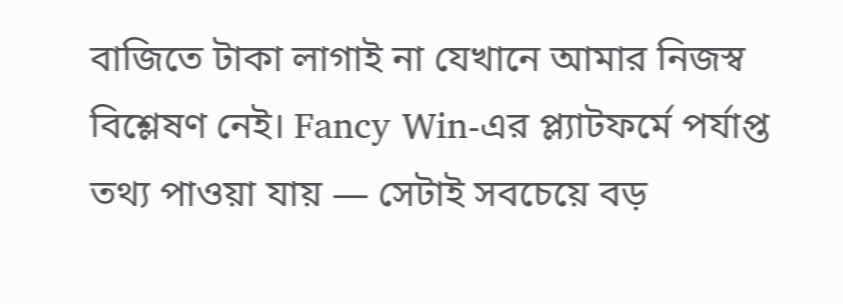বাজিতে টাকা লাগাই না যেখানে আমার নিজস্ব বিশ্লেষণ নেই। Fancy Win-এর প্ল্যাটফর্মে পর্যাপ্ত তথ্য পাওয়া যায় — সেটাই সবচেয়ে বড়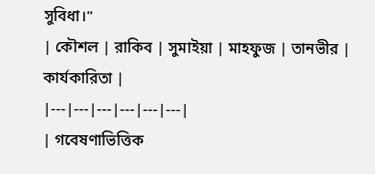সুবিধা।"
| কৌশল | রাকিব | সুমাইয়া | মাহফুজ | তানভীর | কার্যকারিতা |
|---|---|---|---|---|---|
| গবেষণাভিত্তিক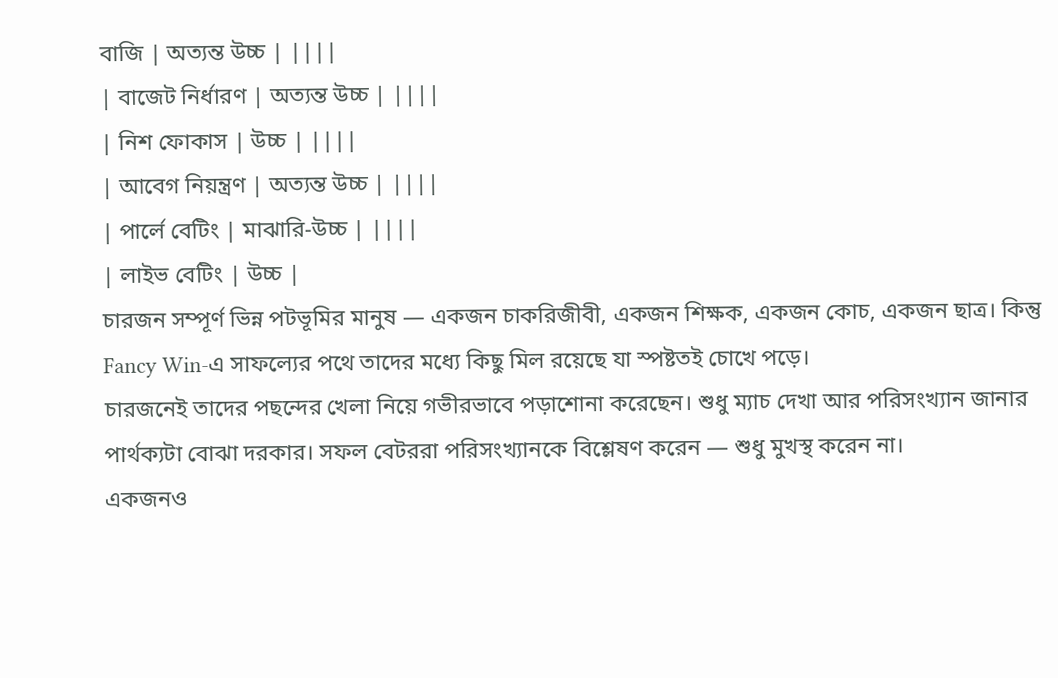বাজি | অত্যন্ত উচ্চ | ||||
| বাজেট নির্ধারণ | অত্যন্ত উচ্চ | ||||
| নিশ ফোকাস | উচ্চ | ||||
| আবেগ নিয়ন্ত্রণ | অত্যন্ত উচ্চ | ||||
| পার্লে বেটিং | মাঝারি-উচ্চ | ||||
| লাইভ বেটিং | উচ্চ |
চারজন সম্পূর্ণ ভিন্ন পটভূমির মানুষ — একজন চাকরিজীবী, একজন শিক্ষক, একজন কোচ, একজন ছাত্র। কিন্তু Fancy Win-এ সাফল্যের পথে তাদের মধ্যে কিছু মিল রয়েছে যা স্পষ্টতই চোখে পড়ে।
চারজনেই তাদের পছন্দের খেলা নিয়ে গভীরভাবে পড়াশোনা করেছেন। শুধু ম্যাচ দেখা আর পরিসংখ্যান জানার পার্থক্যটা বোঝা দরকার। সফল বেটররা পরিসংখ্যানকে বিশ্লেষণ করেন — শুধু মুখস্থ করেন না।
একজনও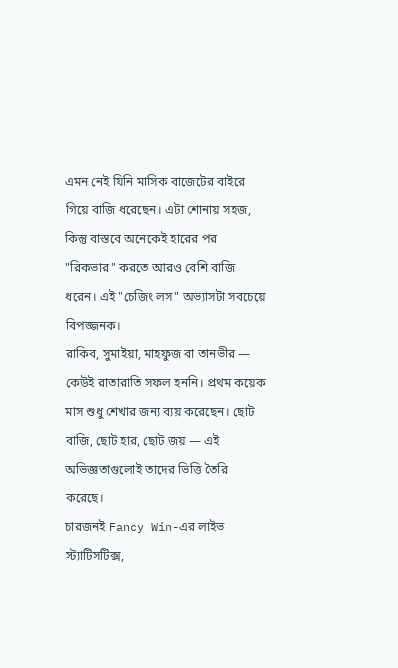এমন নেই যিনি মাসিক বাজেটের বাইরে গিয়ে বাজি ধরেছেন। এটা শোনায় সহজ, কিন্তু বাস্তবে অনেকেই হারের পর "রিকভার" করতে আরও বেশি বাজি ধরেন। এই "চেজিং লস" অভ্যাসটা সবচেয়ে বিপজ্জনক।
রাকিব, সুমাইয়া, মাহফুজ বা তানভীর — কেউই রাতারাতি সফল হননি। প্রথম কয়েক মাস শুধু শেখার জন্য ব্যয় করেছেন। ছোট বাজি, ছোট হার, ছোট জয় — এই অভিজ্ঞতাগুলোই তাদের ভিত্তি তৈরি করেছে।
চারজনই Fancy Win-এর লাইভ স্ট্যাটিসটিক্স,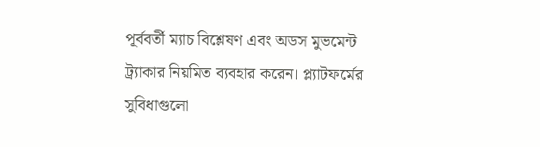পূর্ববর্তী ম্যাচ বিশ্লেষণ এবং অডস মুভমেন্ট ট্র্যাকার নিয়মিত ব্যবহার করেন। প্ল্যাটফর্মের সুবিধাগুলো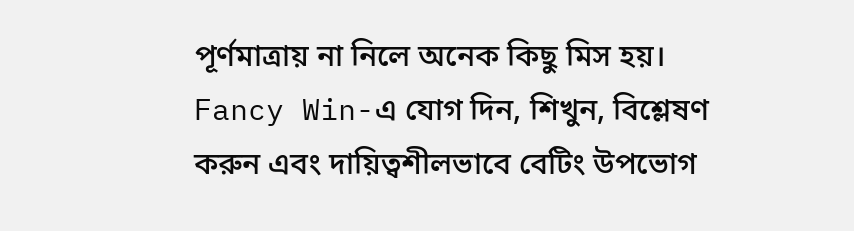পূর্ণমাত্রায় না নিলে অনেক কিছু মিস হয়।
Fancy Win-এ যোগ দিন, শিখুন, বিশ্লেষণ করুন এবং দায়িত্বশীলভাবে বেটিং উপভোগ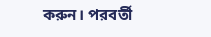করুন। পরবর্তী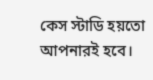কেস স্টাডি হয়তো আপনারই হবে।